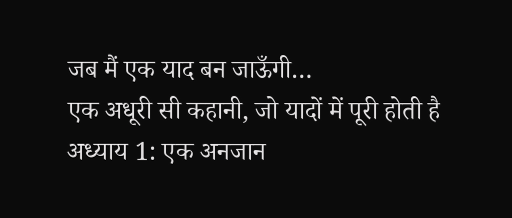जब मैं एक याद बन जाऊँगी…
एक अधूरी सी कहानी, जो यादों में पूरी होती है
अध्याय 1: एक अनजान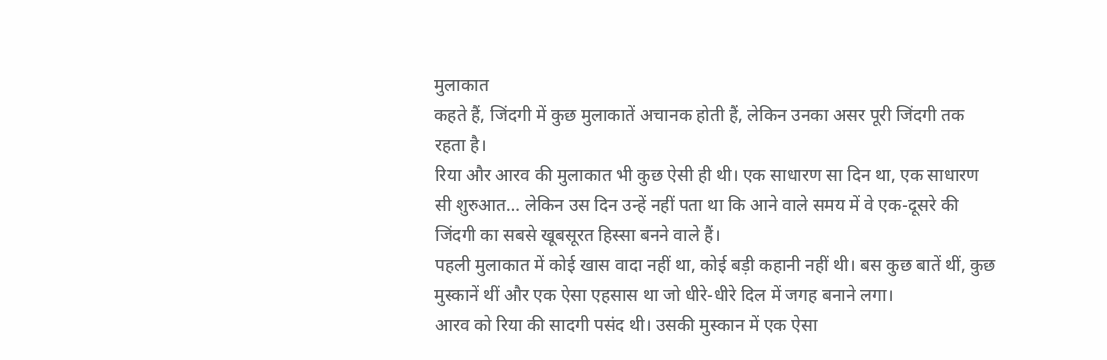मुलाकात
कहते हैं, जिंदगी में कुछ मुलाकातें अचानक होती हैं, लेकिन उनका असर पूरी जिंदगी तक रहता है।
रिया और आरव की मुलाकात भी कुछ ऐसी ही थी। एक साधारण सा दिन था, एक साधारण सी शुरुआत… लेकिन उस दिन उन्हें नहीं पता था कि आने वाले समय में वे एक-दूसरे की जिंदगी का सबसे खूबसूरत हिस्सा बनने वाले हैं।
पहली मुलाकात में कोई खास वादा नहीं था, कोई बड़ी कहानी नहीं थी। बस कुछ बातें थीं, कुछ मुस्कानें थीं और एक ऐसा एहसास था जो धीरे-धीरे दिल में जगह बनाने लगा।
आरव को रिया की सादगी पसंद थी। उसकी मुस्कान में एक ऐसा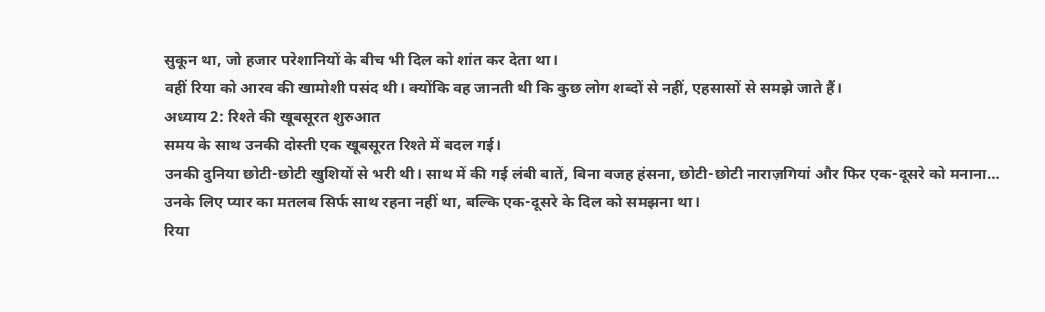सुकून था, जो हजार परेशानियों के बीच भी दिल को शांत कर देता था।
वहीं रिया को आरव की खामोशी पसंद थी। क्योंकि वह जानती थी कि कुछ लोग शब्दों से नहीं, एहसासों से समझे जाते हैं।
अध्याय 2: रिश्ते की खूबसूरत शुरुआत
समय के साथ उनकी दोस्ती एक खूबसूरत रिश्ते में बदल गई।
उनकी दुनिया छोटी-छोटी खुशियों से भरी थी। साथ में की गई लंबी बातें, बिना वजह हंसना, छोटी-छोटी नाराज़गियां और फिर एक-दूसरे को मनाना…
उनके लिए प्यार का मतलब सिर्फ साथ रहना नहीं था, बल्कि एक-दूसरे के दिल को समझना था।
रिया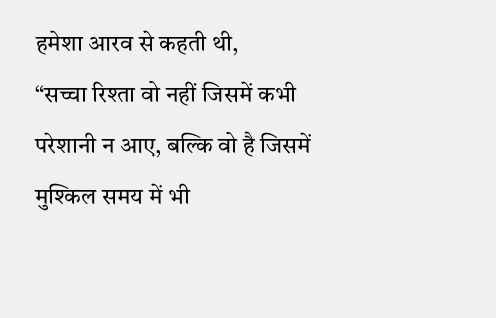हमेशा आरव से कहती थी,
“सच्चा रिश्ता वो नहीं जिसमें कभी परेशानी न आए, बल्कि वो है जिसमें मुश्किल समय में भी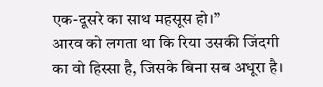एक-दूसरे का साथ महसूस हो।”
आरव को लगता था कि रिया उसकी जिंदगी का वो हिस्सा है, जिसके बिना सब अधूरा है।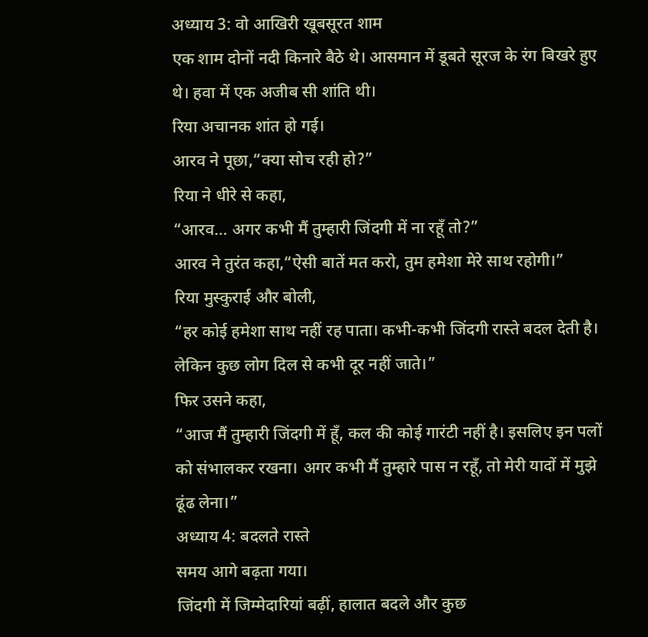अध्याय 3: वो आखिरी खूबसूरत शाम
एक शाम दोनों नदी किनारे बैठे थे। आसमान में डूबते सूरज के रंग बिखरे हुए थे। हवा में एक अजीब सी शांति थी।
रिया अचानक शांत हो गई।
आरव ने पूछा,“क्या सोच रही हो?”
रिया ने धीरे से कहा,
“आरव… अगर कभी मैं तुम्हारी जिंदगी में ना रहूँ तो?”
आरव ने तुरंत कहा,“ऐसी बातें मत करो, तुम हमेशा मेरे साथ रहोगी।”
रिया मुस्कुराई और बोली,
“हर कोई हमेशा साथ नहीं रह पाता। कभी-कभी जिंदगी रास्ते बदल देती है। लेकिन कुछ लोग दिल से कभी दूर नहीं जाते।”
फिर उसने कहा,
“आज मैं तुम्हारी जिंदगी में हूँ, कल की कोई गारंटी नहीं है। इसलिए इन पलों को संभालकर रखना। अगर कभी मैं तुम्हारे पास न रहूँ, तो मेरी यादों में मुझे ढूंढ लेना।”
अध्याय 4: बदलते रास्ते
समय आगे बढ़ता गया।
जिंदगी में जिम्मेदारियां बढ़ीं, हालात बदले और कुछ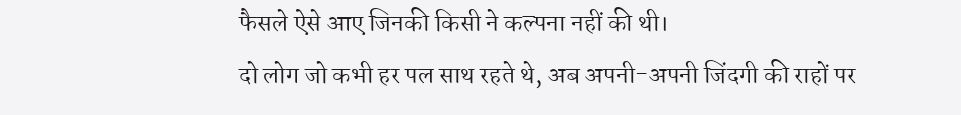फैसले ऐसे आए जिनकी किसी ने कल्पना नहीं की थी।
दो लोग जो कभी हर पल साथ रहते थे, अब अपनी-अपनी जिंदगी की राहों पर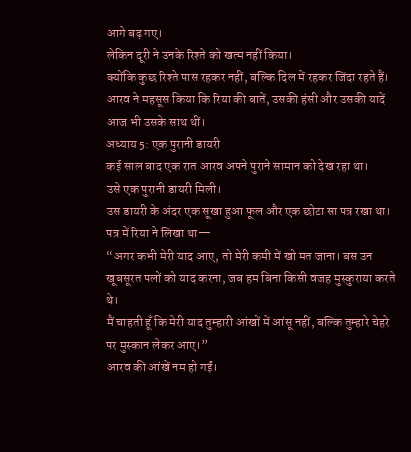आगे बढ़ गए।
लेकिन दूरी ने उनके रिश्ते को खत्म नहीं किया।
क्योंकि कुछ रिश्ते पास रहकर नहीं, बल्कि दिल में रहकर जिंदा रहते हैं।
आरव ने महसूस किया कि रिया की बातें, उसकी हंसी और उसकी यादें आज भी उसके साथ थीं।
अध्याय 5: एक पुरानी डायरी
कई साल बाद एक रात आरव अपने पुराने सामान को देख रहा था।
उसे एक पुरानी डायरी मिली।
उस डायरी के अंदर एक सूखा हुआ फूल और एक छोटा सा पत्र रखा था।
पत्र में रिया ने लिखा था—
“अगर कभी मेरी याद आए, तो मेरी कमी में खो मत जाना। बस उन खूबसूरत पलों को याद करना, जब हम बिना किसी वजह मुस्कुराया करते थे।
मैं चाहती हूँ कि मेरी याद तुम्हारी आंखों में आंसू नहीं, बल्कि तुम्हारे चेहरे पर मुस्कान लेकर आए।”
आरव की आंखें नम हो गईं।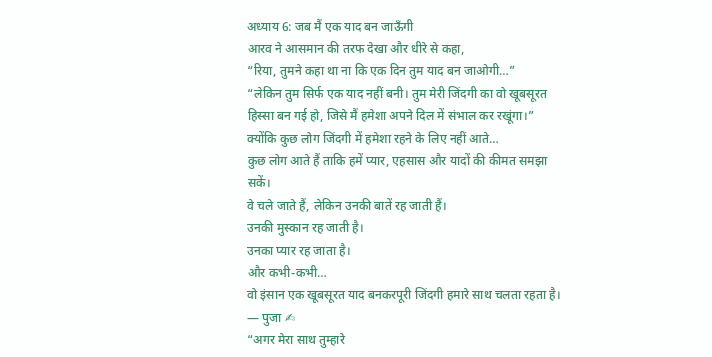अध्याय 6: जब मैं एक याद बन जाऊँगी
आरव ने आसमान की तरफ देखा और धीरे से कहा,
“रिया, तुमने कहा था ना कि एक दिन तुम याद बन जाओगी…”
“लेकिन तुम सिर्फ एक याद नहीं बनी। तुम मेरी जिंदगी का वो खूबसूरत हिस्सा बन गई हो, जिसे मैं हमेशा अपने दिल में संभाल कर रखूंगा।”
क्योंकि कुछ लोग जिंदगी में हमेशा रहने के लिए नहीं आते…
कुछ लोग आते हैं ताकि हमें प्यार, एहसास और यादों की कीमत समझा सकें।
वे चले जाते हैं, लेकिन उनकी बातें रह जाती हैं।
उनकी मुस्कान रह जाती है।
उनका प्यार रह जाता है।
और कभी-कभी…
वो इंसान एक खूबसूरत याद बनकरपूरी जिंदगी हमारे साथ चलता रहता है।
— पुजा ✍
“अगर मेरा साथ तुम्हारे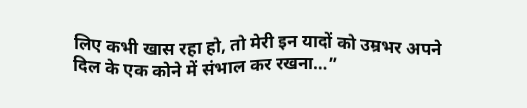लिए कभी खास रहा हो, तो मेरी इन यादों को उम्रभर अपने दिल के एक कोने में संभाल कर रखना…”